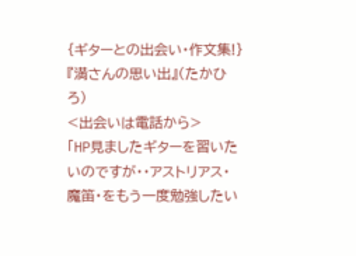{ギターとの出会い・作文集!}
『満さんの思い出』(たかひろ)
<出会いは電話から>
「HP見ましたギターを習いたいのですが・・アストリアス・魔笛・をもう一度勉強したい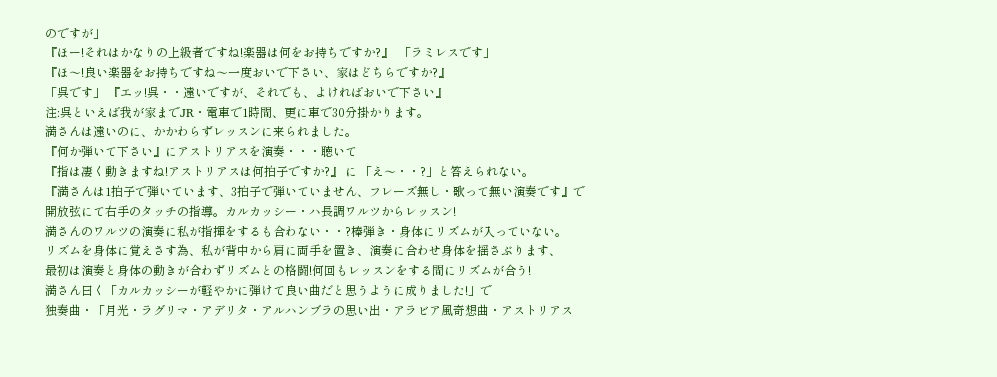のですが」
『ほー!それはかなりの上級者ですね!楽器は何をお持ちですか?』  「ラミレスです」
『ほ〜!良い楽器をお持ちですね〜一度おいで下さい、家はどちらですか?』
「呉です」 『エッ!呉・・遠いですが、それでも、よければおいで下さい』
注:呉といえば我が家までJR・電車で1時間、更に車で30分掛かります。
満さんは遠いのに、かかわらずレッスンに来られました。
『何か弾いて下さい』にアストリアスを演奏・・・聴いて
『指は凄く動きますね!アストリアスは何拍子ですか?』 に 「え〜・・?」と答えられない。
『満さんは1拍子で弾いています、3拍子で弾いていません、フレーズ無し・歌って無い演奏です』で
開放弦にて右手のタッチの指導。カルカッシー・ハ長調ワルツからレッスン!
満さんのワルツの演奏に私が指揮をするも合わない・・?棒弾き・身体にリズムが入っていない。
リズムを身体に覚えさす為、私が背中から肩に両手を置き、演奏に合わせ身体を揺さぶります、
最初は演奏と身体の動きが合わずリズムとの格闘!何回もレッスンをする間にリズムが合う!
満さん曰く「カルカッシーが軽やかに弾けて良い曲だと思うように成りました!」で
独奏曲・「月光・ラグリマ・アデリタ・アルハンブラの思い出・アラビア風奇想曲・アストリアス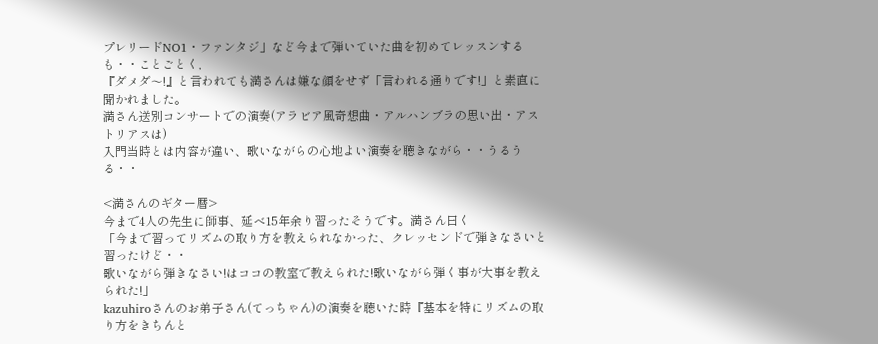プレリードNO1・ファンタジ」など今まで弾いていた曲を初めてレッスンするも・・ことごとく,
『ダメダ〜!』と言われても満さんは嫌な顔をせず「言われる通りです!」と素直に聞かれました。
満さん送別コンサートでの演奏(アラビア風奇想曲・アルハンブラの思い出・アストリアスは)
入門当時とは内容が違い、歌いながらの心地よい演奏を聴きながら・・うるうる・・

<満さんのギター暦>
今まで4人の先生に師事、延べ15年余り習ったそうです。満さん曰く
「今まで習ってリズムの取り方を教えられなかった、クレッセンドで弾きなさいと習ったけど・・
歌いながら弾きなさい!はココの教室で教えられた!歌いながら弾く事が大事を教えられた!」
kazuhiroさんのお弟子さん(てっちゃん)の演奏を聴いた時『基本を特にリズムの取り方をきちんと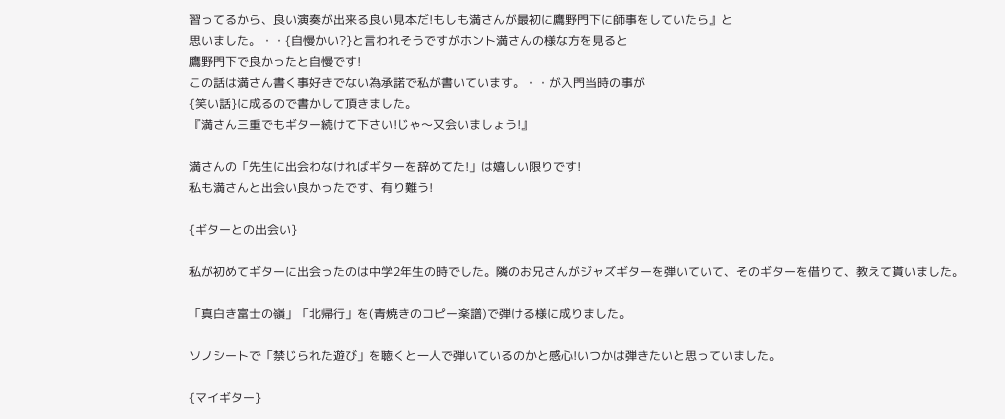習ってるから、良い演奏が出来る良い見本だ!もしも満さんが最初に鷹野門下に師事をしていたら』と
思いました。・・{自慢かい?}と言われそうですがホント満さんの様な方を見ると
鷹野門下で良かったと自慢です!
この話は満さん書く事好きでない為承諾で私が書いています。・・が入門当時の事が
{笑い話}に成るので書かして頂きました。
『満さん三重でもギター続けて下さい!じゃ〜又会いましょう!』

満さんの「先生に出会わなければギターを辞めてた!」は嬉しい限りです!
私も満さんと出会い良かったです、有り難う!

{ギターとの出会い}

私が初めてギターに出会ったのは中学2年生の時でした。隣のお兄さんがジャズギターを弾いていて、そのギターを借りて、教えて貰いました。

「真白き富士の嶺」「北帰行」を(青焼きのコピー楽譜)で弾ける様に成りました。

ソノシートで「禁じられた遊び」を聴くと一人で弾いているのかと感心!いつかは弾きたいと思っていました。

{マイギター}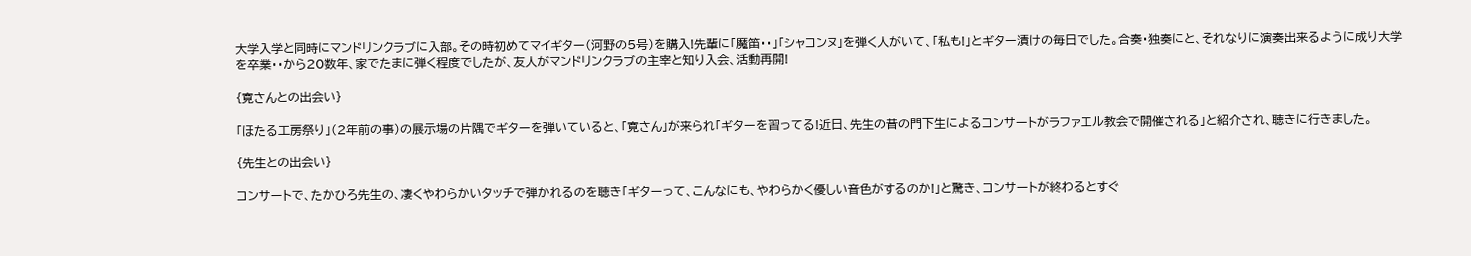大学入学と同時にマンドリンクラブに入部。その時初めてマイギター(河野の5号)を購入!先輩に「魔笛・・」「シャコンヌ」を弾く人がいて、「私も!」とギター漬けの毎日でした。合奏・独奏にと、それなりに演奏出来るように成り大学を卒業・・から20数年、家でたまに弾く程度でしたが、友人がマンドリンクラブの主宰と知り入会、活動再開!

{寛さんとの出会い}

「ほたる工房祭り」(2年前の事)の展示場の片隅でギターを弾いていると、「寛さん」が来られ「ギターを習ってる!近日、先生の昔の門下生によるコンサートがラファエル教会で開催される」と紹介され、聴きに行きました。

{先生との出会い}

コンサートで、たかひろ先生の、凄くやわらかいタッチで弾かれるのを聴き「ギターって、こんなにも、やわらかく優しい音色がするのか!」と驚き、コンサートが終わるとすぐ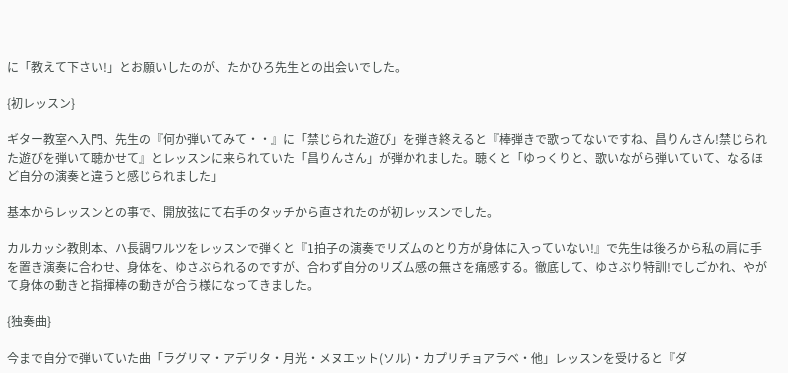に「教えて下さい!」とお願いしたのが、たかひろ先生との出会いでした。

{初レッスン}

ギター教室へ入門、先生の『何か弾いてみて・・』に「禁じられた遊び」を弾き終えると『棒弾きで歌ってないですね、昌りんさん!禁じられた遊びを弾いて聴かせて』とレッスンに来られていた「昌りんさん」が弾かれました。聴くと「ゆっくりと、歌いながら弾いていて、なるほど自分の演奏と違うと感じられました」

基本からレッスンとの事で、開放弦にて右手のタッチから直されたのが初レッスンでした。

カルカッシ教則本、ハ長調ワルツをレッスンで弾くと『1拍子の演奏でリズムのとり方が身体に入っていない!』で先生は後ろから私の肩に手を置き演奏に合わせ、身体を、ゆさぶられるのですが、合わず自分のリズム感の無さを痛感する。徹底して、ゆさぶり特訓!でしごかれ、やがて身体の動きと指揮棒の動きが合う様になってきました。

{独奏曲}

今まで自分で弾いていた曲「ラグリマ・アデリタ・月光・メヌエット(ソル)・カプリチョアラベ・他」レッスンを受けると『ダ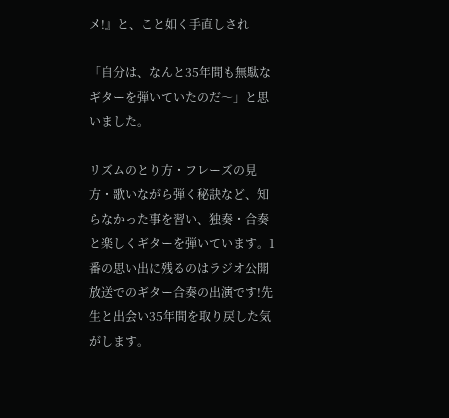メ!』と、こと如く手直しされ

「自分は、なんと35年間も無駄なギターを弾いていたのだ〜」と思いました。

リズムのとり方・フレーズの見方・歌いながら弾く秘訣など、知らなかった事を習い、独奏・合奏と楽しくギターを弾いています。1番の思い出に残るのはラジオ公開放送でのギター合奏の出演です!先生と出会い35年間を取り戻した気がします。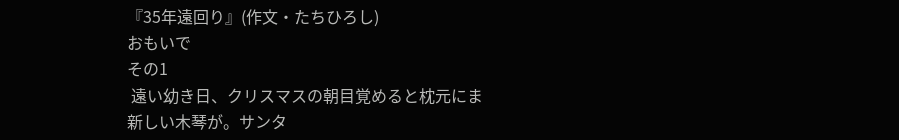『35年遠回り』(作文・たちひろし)
おもいで
その1
 遠い幼き日、クリスマスの朝目覚めると枕元にま新しい木琴が。サンタ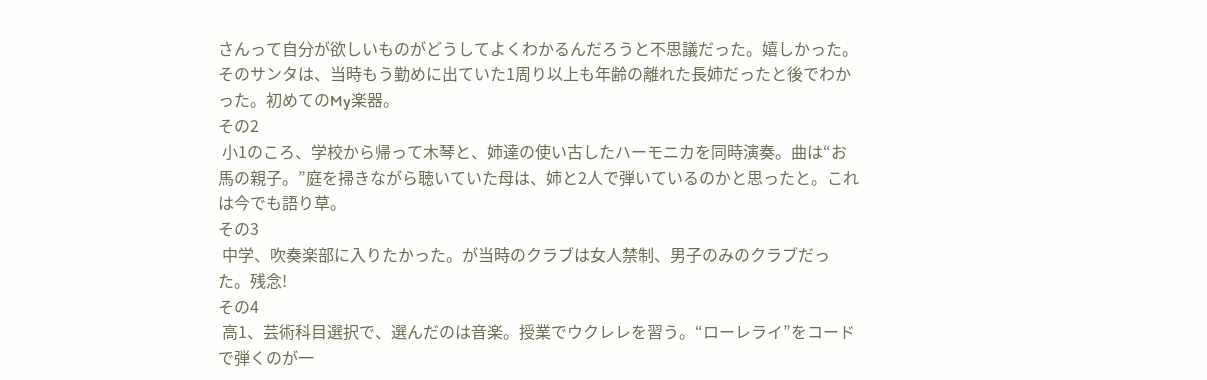さんって自分が欲しいものがどうしてよくわかるんだろうと不思議だった。嬉しかった。そのサンタは、当時もう勤めに出ていた1周り以上も年齢の離れた長姉だったと後でわかった。初めてのMy楽器。
その2
 小1のころ、学校から帰って木琴と、姉達の使い古したハーモニカを同時演奏。曲は“お馬の親子。”庭を掃きながら聴いていた母は、姉と2人で弾いているのかと思ったと。これは今でも語り草。
その3
 中学、吹奏楽部に入りたかった。が当時のクラブは女人禁制、男子のみのクラブだった。残念!
その4
 高1、芸術科目選択で、選んだのは音楽。授業でウクレレを習う。“ローレライ”をコードで弾くのが一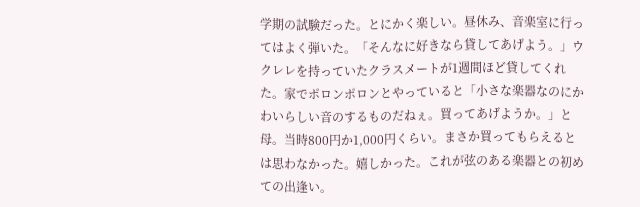学期の試験だった。とにかく楽しい。昼休み、音楽室に行ってはよく弾いた。「そんなに好きなら貸してあげよう。」ウクレレを持っていたクラスメートが1週間ほど貸してくれた。家でポロンポロンとやっていると「小さな楽器なのにかわいらしい音のするものだねぇ。買ってあげようか。」と母。当時800円か1,000円くらい。まさか買ってもらえるとは思わなかった。嬉しかった。これが弦のある楽器との初めての出逢い。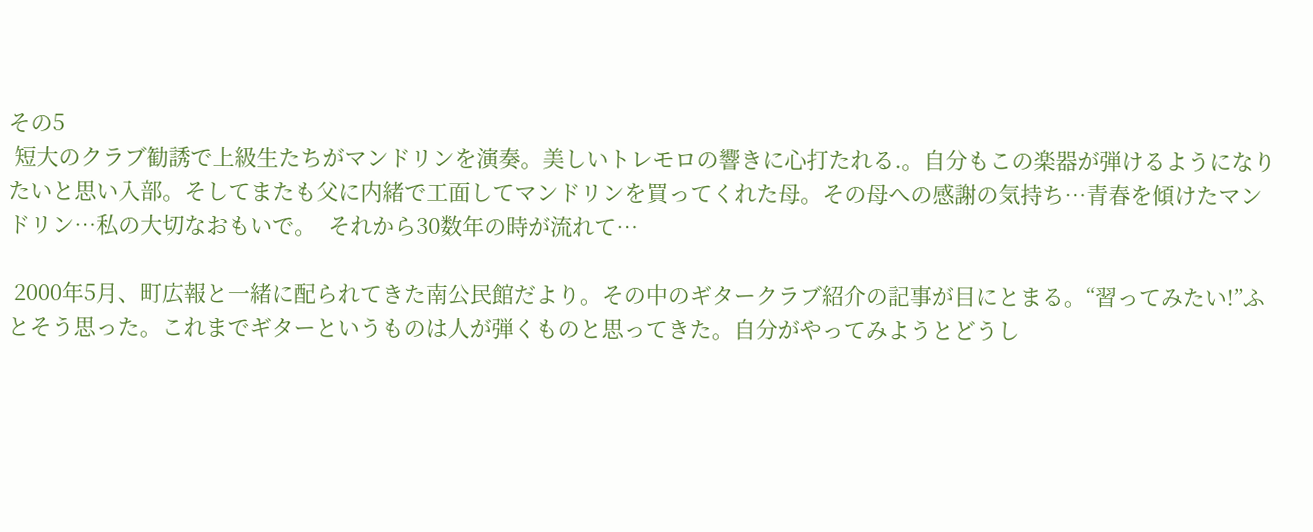その5
 短大のクラブ勧誘で上級生たちがマンドリンを演奏。美しいトレモロの響きに心打たれる.。自分もこの楽器が弾けるようになりたいと思い入部。そしてまたも父に内緒で工面してマンドリンを買ってくれた母。その母への感謝の気持ち…青春を傾けたマンドリン…私の大切なおもいで。  それから30数年の時が流れて…

 2000年5月、町広報と一緒に配られてきた南公民館だより。その中のギタークラブ紹介の記事が目にとまる。“習ってみたい!”ふとそう思った。これまでギターというものは人が弾くものと思ってきた。自分がやってみようとどうし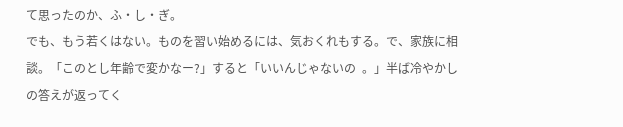て思ったのか、ふ・し・ぎ。
でも、もう若くはない。ものを習い始めるには、気おくれもする。で、家族に相談。「このとし年齢で変かなー?」すると「いいんじゃないの  。」半ば冷やかしの答えが返ってく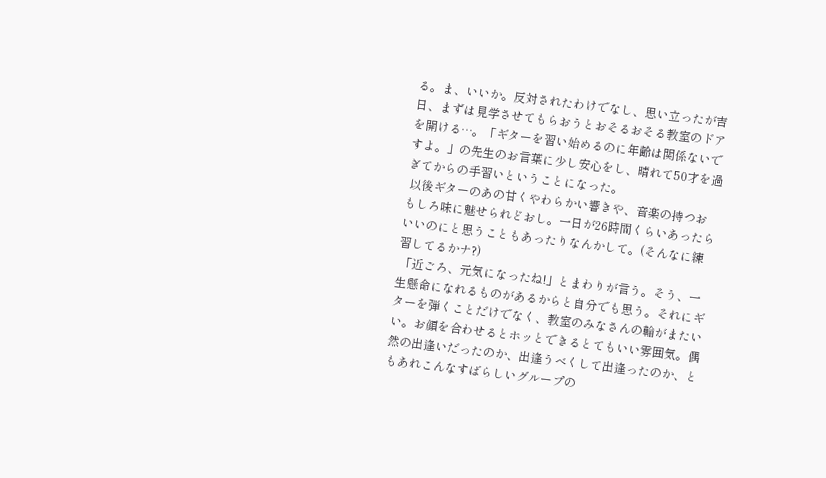る。ま、いいか。反対されたわけでなし、思い立ったが吉日、まずは見学させてもらおうとおそるおそる教室のドアを開ける…。「ギターを習い始めるのに年齢は関係ないですよ。」の先生のお言葉に少し安心をし、晴れて50才を過ぎてからの手習いということになった。
 以後ギターのあの甘くやわらかい響きや、音楽の持つおもしろ味に魅せられどおし。一日が26時間くらいあったらいいのにと思うこともあったりなんかして。(そんなに練習してるかナ?)
 「近ごろ、元気になったね!」とまわりが言う。そう、一生懸命になれるものがあるからと自分でも思う。それにギターを弾くことだけでなく、教室のみなさんの輪がまたいい。お顔を合わせるとホッとできるとてもいい雰囲気。偶然の出逢いだったのか、出逢うべくして出逢ったのか、ともあれこんなすばらしいグループの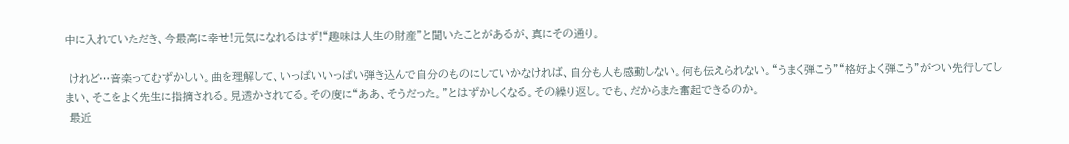中に入れていただき、今最高に幸せ!元気になれるはず!“趣味は人生の財産”と聞いたことがあるが、真にその通り。

 けれど…音楽ってむずかしい。曲を理解して、いっぱいいっぱい弾き込んで自分のものにしていかなければ、自分も人も感動しない。何も伝えられない。“うまく弾こう”“格好よく弾こう”がつい先行してしまい、そこをよく先生に指摘される。見透かされてる。その度に“ああ、そうだった。”とはずかしくなる。その繰り返し。でも、だからまた奮起できるのか。
 最近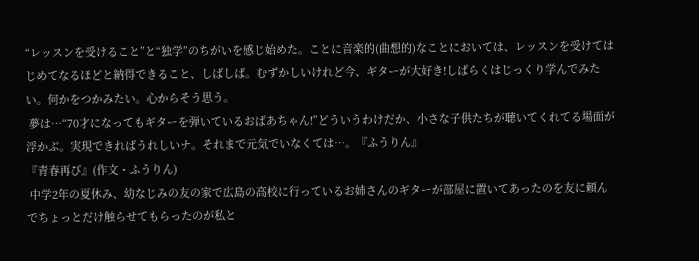“レッスンを受けること”と“独学”のちがいを感じ始めた。ことに音楽的(曲想的)なことにおいては、レッスンを受けてはじめてなるほどと納得できること、しばしば。むずかしいけれど今、ギターが大好き!しばらくはじっくり学んでみたい。何かをつかみたい。心からそう思う。
 夢は…“70才になってもギターを弾いているおばあちゃん!”どういうわけだか、小さな子供たちが聴いてくれてる場面が浮かぶ。実現できればうれしいナ。それまで元気でいなくては…。『ふうりん』
『青春再び』(作文・ふうりん)
 中学2年の夏休み、幼なじみの友の家で広島の高校に行っているお姉さんのギターが部屋に置いてあったのを友に頼んでちょっとだけ触らせてもらったのが私と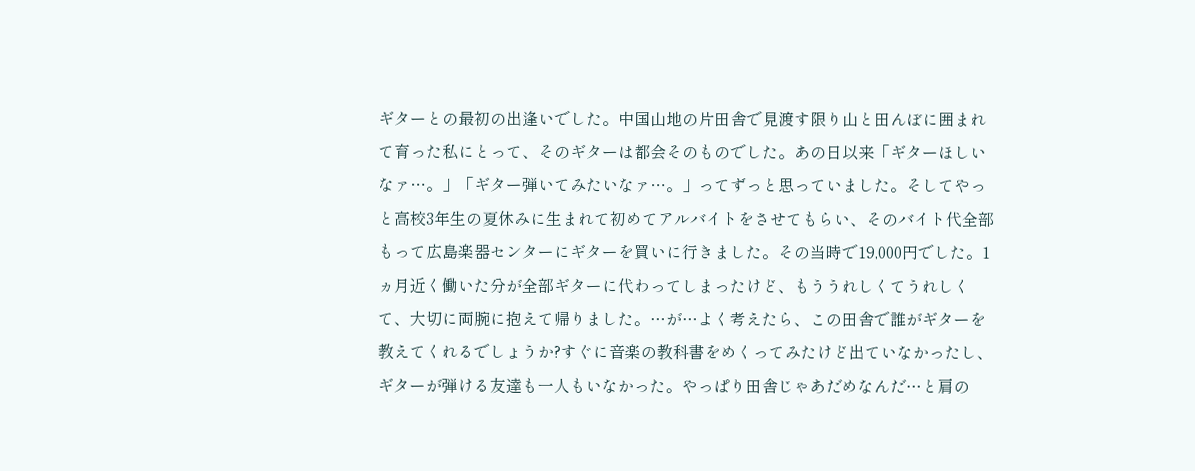ギターとの最初の出逢いでした。中国山地の片田舎で見渡す限り山と田んぼに囲まれて育った私にとって、そのギターは都会そのものでした。あの日以来「ギターほしいなァ…。」「ギター弾いてみたいなァ…。」ってずっと思っていました。そしてやっと高校3年生の夏休みに生まれて初めてアルバイトをさせてもらい、そのバイト代全部もって広島楽器センターにギターを買いに行きました。その当時で19,000円でした。1ヵ月近く働いた分が全部ギターに代わってしまったけど、もううれしくてうれしくて、大切に両腕に抱えて帰りました。…が…よく考えたら、この田舎で誰がギターを教えてくれるでしょうか?すぐに音楽の教科書をめくってみたけど出ていなかったし、ギターが弾ける友達も一人もいなかった。やっぱり田舎じゃあだめなんだ…と肩の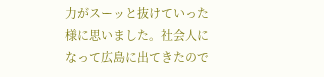力がスーッと抜けていった様に思いました。社会人になって広島に出てきたので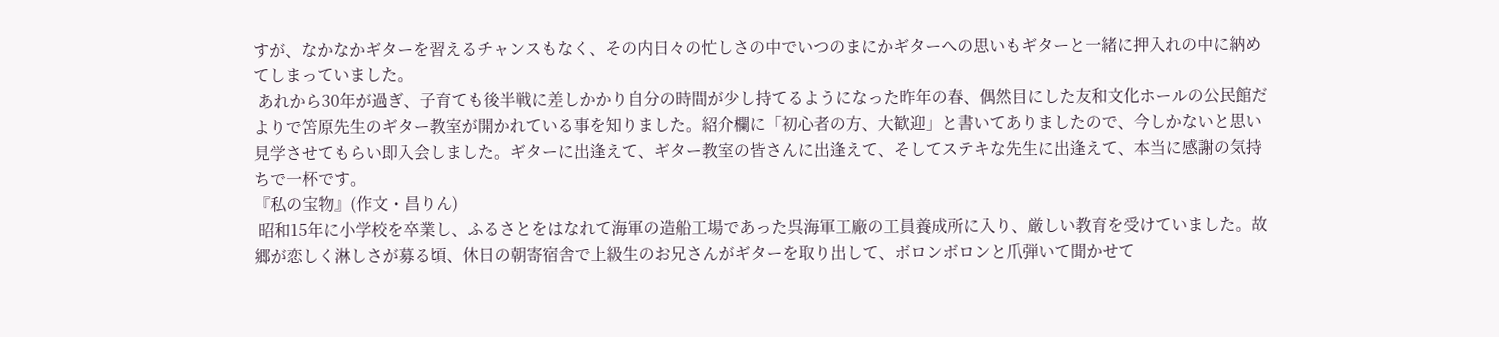すが、なかなかギターを習えるチャンスもなく、その内日々の忙しさの中でいつのまにかギターへの思いもギターと一緒に押入れの中に納めてしまっていました。
 あれから30年が過ぎ、子育ても後半戦に差しかかり自分の時間が少し持てるようになった昨年の春、偶然目にした友和文化ホールの公民館だよりで笘原先生のギター教室が開かれている事を知りました。紹介欄に「初心者の方、大歓迎」と書いてありましたので、今しかないと思い見学させてもらい即入会しました。ギターに出逢えて、ギター教室の皆さんに出逢えて、そしてステキな先生に出逢えて、本当に感謝の気持ちで一杯です。
『私の宝物』(作文・昌りん)
 昭和15年に小学校を卒業し、ふるさとをはなれて海軍の造船工場であった呉海軍工廠の工員養成所に入り、厳しい教育を受けていました。故郷が恋しく淋しさが募る頃、休日の朝寄宿舎で上級生のお兄さんがギターを取り出して、ボロンボロンと爪弾いて聞かせて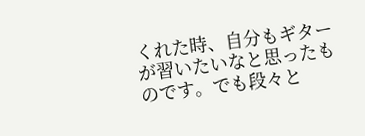くれた時、自分もギターが習いたいなと思ったものです。でも段々と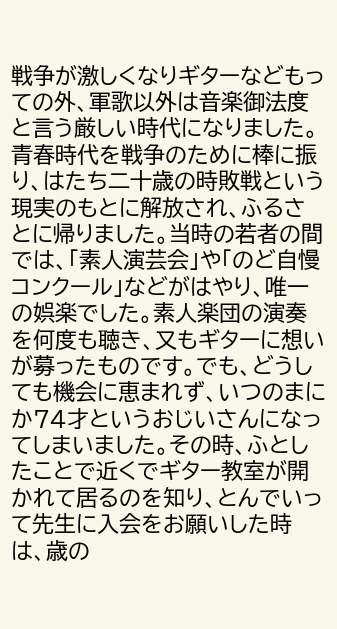戦争が激しくなりギターなどもっての外、軍歌以外は音楽御法度と言う厳しい時代になりました。青春時代を戦争のために棒に振り、はたち二十歳の時敗戦という現実のもとに解放され、ふるさとに帰りました。当時の若者の間では、「素人演芸会」や「のど自慢コンクール」などがはやり、唯一の娯楽でした。素人楽団の演奏を何度も聴き、又もギターに想いが募ったものです。でも、どうしても機会に恵まれず、いつのまにか74才というおじいさんになってしまいました。その時、ふとしたことで近くでギター教室が開かれて居るのを知り、とんでいって先生に入会をお願いした時は、歳の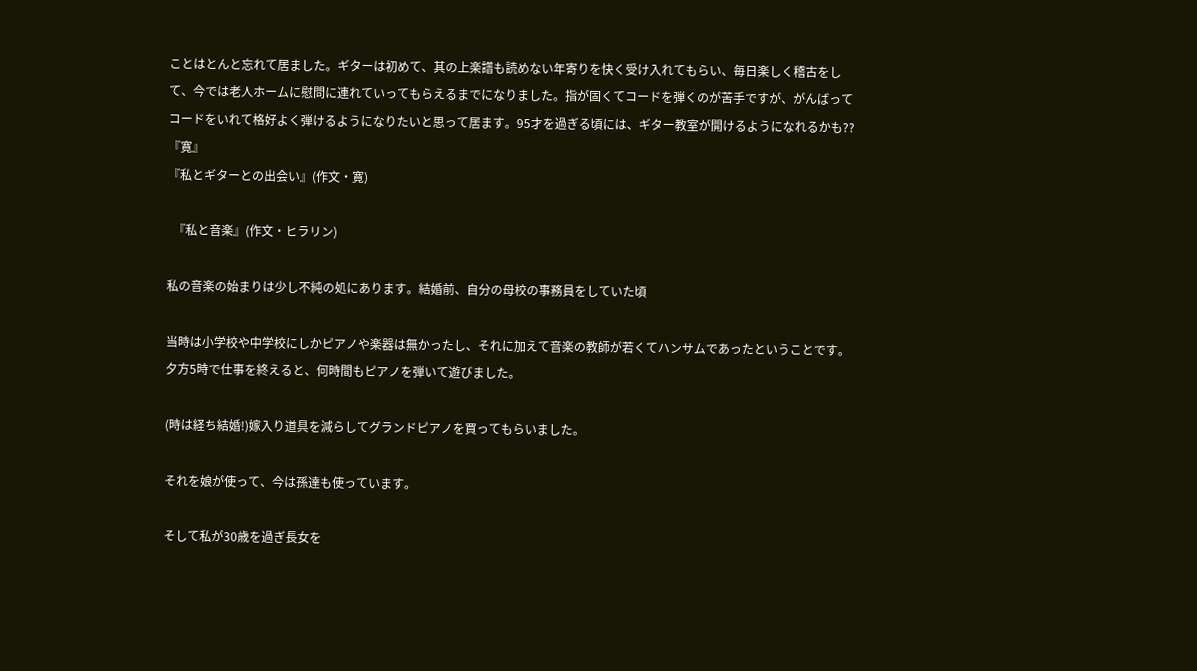ことはとんと忘れて居ました。ギターは初めて、其の上楽譜も読めない年寄りを快く受け入れてもらい、毎日楽しく稽古をして、今では老人ホームに慰問に連れていってもらえるまでになりました。指が固くてコードを弾くのが苦手ですが、がんばってコードをいれて格好よく弾けるようになりたいと思って居ます。95才を過ぎる頃には、ギター教室が開けるようになれるかも??『寛』
『私とギターとの出会い』(作文・寛)

  『私と音楽』(作文・ヒラリン)

私の音楽の始まりは少し不純の処にあります。結婚前、自分の母校の事務員をしていた頃

当時は小学校や中学校にしかピアノや楽器は無かったし、それに加えて音楽の教師が若くてハンサムであったということです。夕方5時で仕事を終えると、何時間もピアノを弾いて遊びました。

(時は経ち結婚!)嫁入り道具を減らしてグランドピアノを買ってもらいました。

それを娘が使って、今は孫達も使っています。

そして私が30歳を過ぎ長女を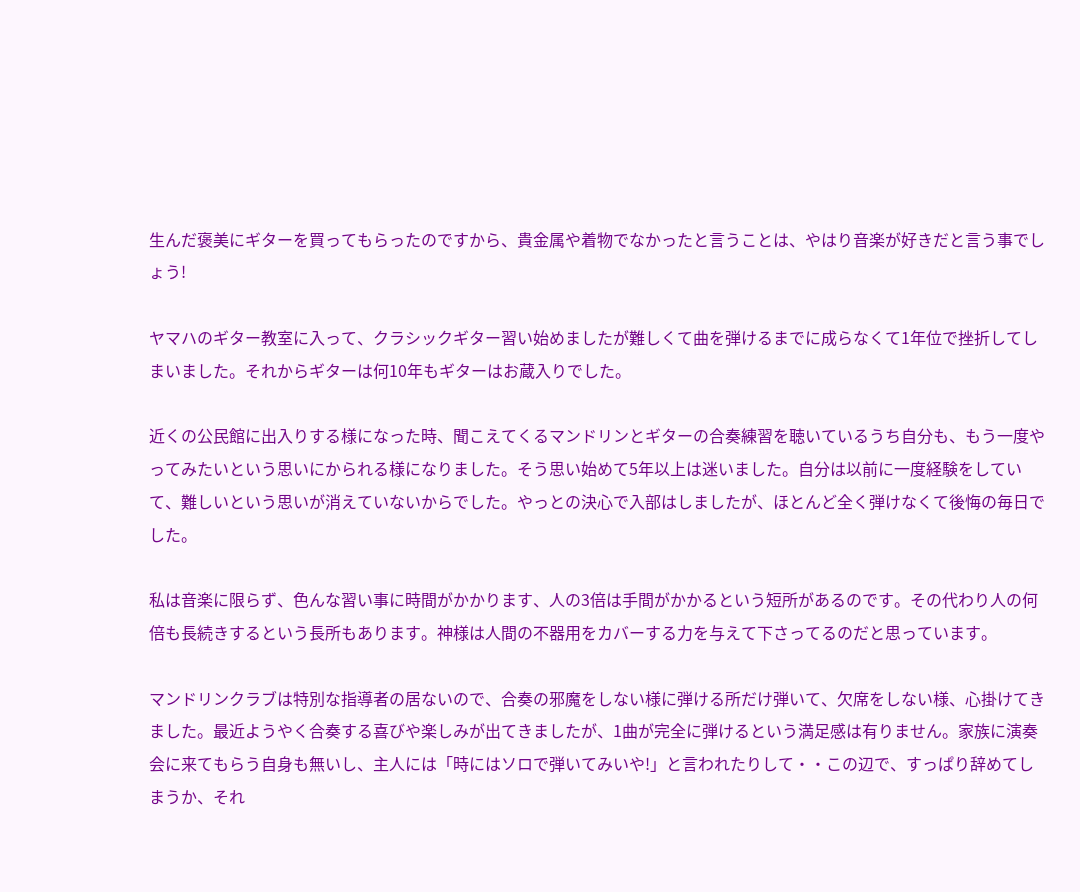生んだ褒美にギターを買ってもらったのですから、貴金属や着物でなかったと言うことは、やはり音楽が好きだと言う事でしょう!

ヤマハのギター教室に入って、クラシックギター習い始めましたが難しくて曲を弾けるまでに成らなくて1年位で挫折してしまいました。それからギターは何10年もギターはお蔵入りでした。

近くの公民館に出入りする様になった時、聞こえてくるマンドリンとギターの合奏練習を聴いているうち自分も、もう一度やってみたいという思いにかられる様になりました。そう思い始めて5年以上は迷いました。自分は以前に一度経験をしていて、難しいという思いが消えていないからでした。やっとの決心で入部はしましたが、ほとんど全く弾けなくて後悔の毎日でした。

私は音楽に限らず、色んな習い事に時間がかかります、人の3倍は手間がかかるという短所があるのです。その代わり人の何倍も長続きするという長所もあります。神様は人間の不器用をカバーする力を与えて下さってるのだと思っています。

マンドリンクラブは特別な指導者の居ないので、合奏の邪魔をしない様に弾ける所だけ弾いて、欠席をしない様、心掛けてきました。最近ようやく合奏する喜びや楽しみが出てきましたが、1曲が完全に弾けるという満足感は有りません。家族に演奏会に来てもらう自身も無いし、主人には「時にはソロで弾いてみいや!」と言われたりして・・この辺で、すっぱり辞めてしまうか、それ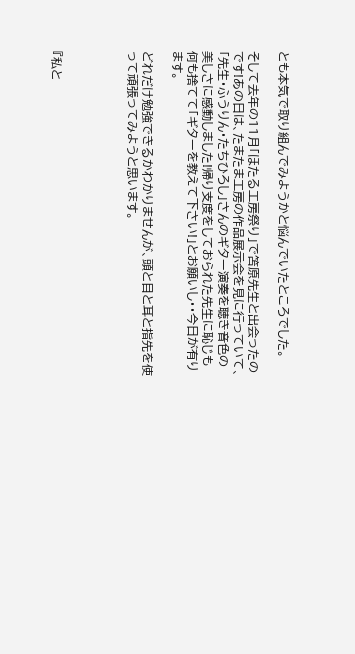とも本気で取り組んでみようかと悩んでいたところでした。

そして去年の11月「ほたる工房祭り」で笘原先生と出会ったのです!あの日は、たまたま工房の作品展示会を見に行っていて、「先生・ふうりん・たちひろし」さんのギター演奏を聴き音色の美しさに感動しました!帰り支度をしておられた先生に恥じも何も捨てて「ギターを教えて下さい!」とお願いし・・今日が有ります。

どれだけ勉強できるかわかりませんが、頭と目と耳と指先を使って頑張ってみようと思います。




『私と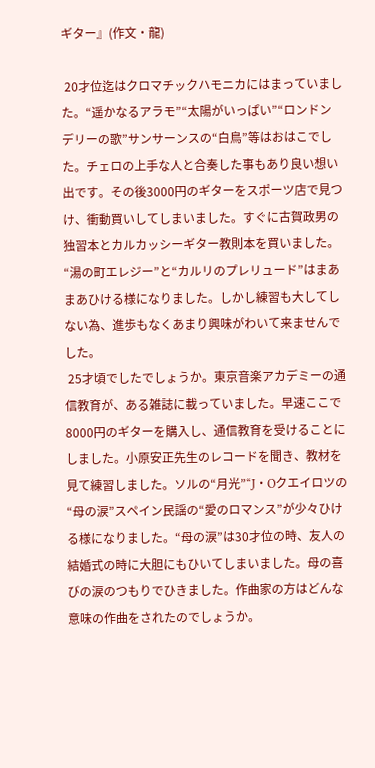ギター』(作文・龍)

 20才位迄はクロマチックハモニカにはまっていました。“遥かなるアラモ”“太陽がいっぱい”“ロンドンデリーの歌”サンサーンスの“白鳥”等はおはこでした。チェロの上手な人と合奏した事もあり良い想い出です。その後3000円のギターをスポーツ店で見つけ、衝動買いしてしまいました。すぐに古賀政男の独習本とカルカッシーギター教則本を買いました。“湯の町エレジー”と“カルリのプレリュード”はまあまあひける様になりました。しかし練習も大してしない為、進歩もなくあまり興味がわいて来ませんでした。
 25才頃でしたでしょうか。東京音楽アカデミーの通信教育が、ある雑誌に載っていました。早速ここで8000円のギターを購入し、通信教育を受けることにしました。小原安正先生のレコードを聞き、教材を見て練習しました。ソルの“月光”“J・Oクエイロツの“母の涙”スペイン民謡の“愛のロマンス”が少々ひける様になりました。“母の涙”は30才位の時、友人の結婚式の時に大胆にもひいてしまいました。母の喜びの涙のつもりでひきました。作曲家の方はどんな意味の作曲をされたのでしょうか。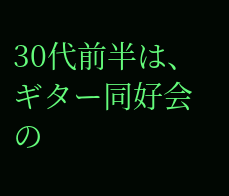30代前半は、ギター同好会の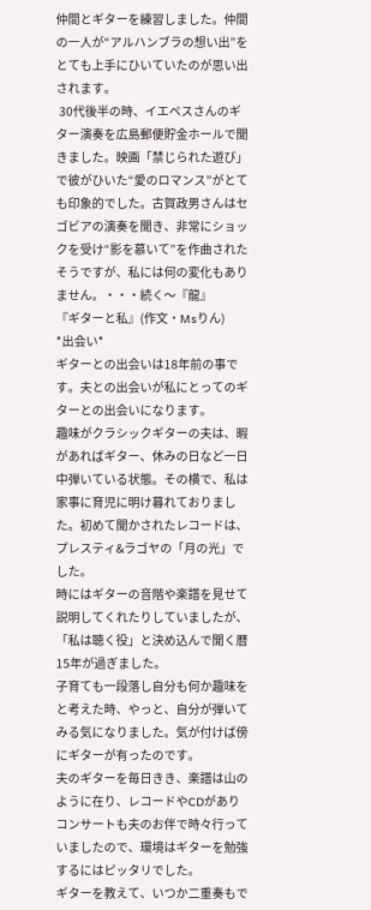仲間とギターを練習しました。仲間の一人が“アルハンブラの想い出”をとても上手にひいていたのが思い出されます。
 30代後半の時、イエペスさんのギター演奏を広島郵便貯金ホールで聞きました。映画「禁じられた遊び」で彼がひいた“愛のロマンス”がとても印象的でした。古賀政男さんはセゴビアの演奏を聞き、非常にショックを受け“影を慕いて”を作曲されたそうですが、私には何の変化もありません。・・・続く〜『龍』
『ギターと私』(作文・Msりん)
*出会い*
ギターとの出会いは18年前の事です。夫との出会いが私にとってのギターとの出会いになります。
趣味がクラシックギターの夫は、暇があればギター、休みの日など一日中弾いている状態。その横で、私は家事に育児に明け暮れておりました。初めて聞かされたレコードは、プレスティ&ラゴヤの「月の光」でした。
時にはギターの音階や楽譜を見せて説明してくれたりしていましたが、「私は聴く役」と決め込んで聞く暦15年が過ぎました。
子育ても一段落し自分も何か趣味をと考えた時、やっと、自分が弾いてみる気になりました。気が付けば傍にギターが有ったのです。
夫のギターを毎日きき、楽譜は山のように在り、レコードやCDがありコンサートも夫のお伴で時々行っていましたので、環境はギターを勉強するにはピッタリでした。
ギターを教えて、いつか二重奏もで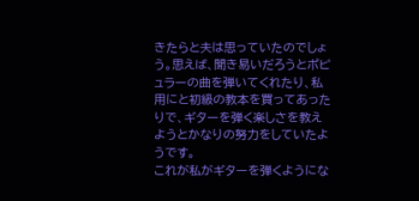きたらと夫は思っていたのでしょう。思えば、聞き易いだろうとポピュラーの曲を弾いてくれたり、私用にと初級の教本を買ってあったりで、ギターを弾く楽しさを教えようとかなりの努力をしていたようです。
これが私がギターを弾くようにな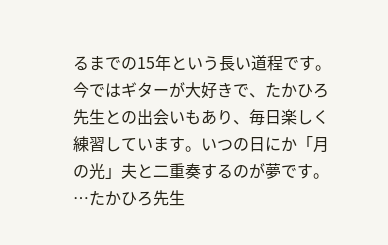るまでの15年という長い道程です。
今ではギターが大好きで、たかひろ先生との出会いもあり、毎日楽しく練習しています。いつの日にか「月の光」夫と二重奏するのが夢です。
…たかひろ先生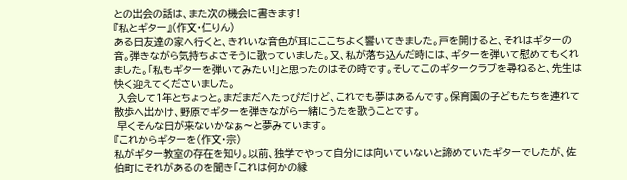との出会の話は、また次の機会に書きます!
『私とギター』(作文・仁りん)
ある日友達の家へ行くと、きれいな音色が耳にここちよく響いてきました。戸を開けると、それはギターの音。弾きながら気持ちよさそうに歌っていました。又、私が落ち込んだ時には、ギターを弾いて慰めてもくれました。「私もギターを弾いてみたい!」と思ったのはその時です。そしてこのギタークラブを尋ねると、先生は快く迎えてくださいました。
 入会して1年とちょっと。まだまだへたっぴだけど、これでも夢はあるんです。保育園の子どもたちを連れて散歩へ出かけ、野原でギターを弾きながら一緒にうたを歌うことです。
 早くそんな日が来ないかなぁ〜と夢みています。
『これからギターを(作文・宗)
私がギター教室の存在を知り。以前、独学でやって自分には向いていないと諦めていたギターでしたが、佐伯町にそれがあるのを聞き「これは何かの縁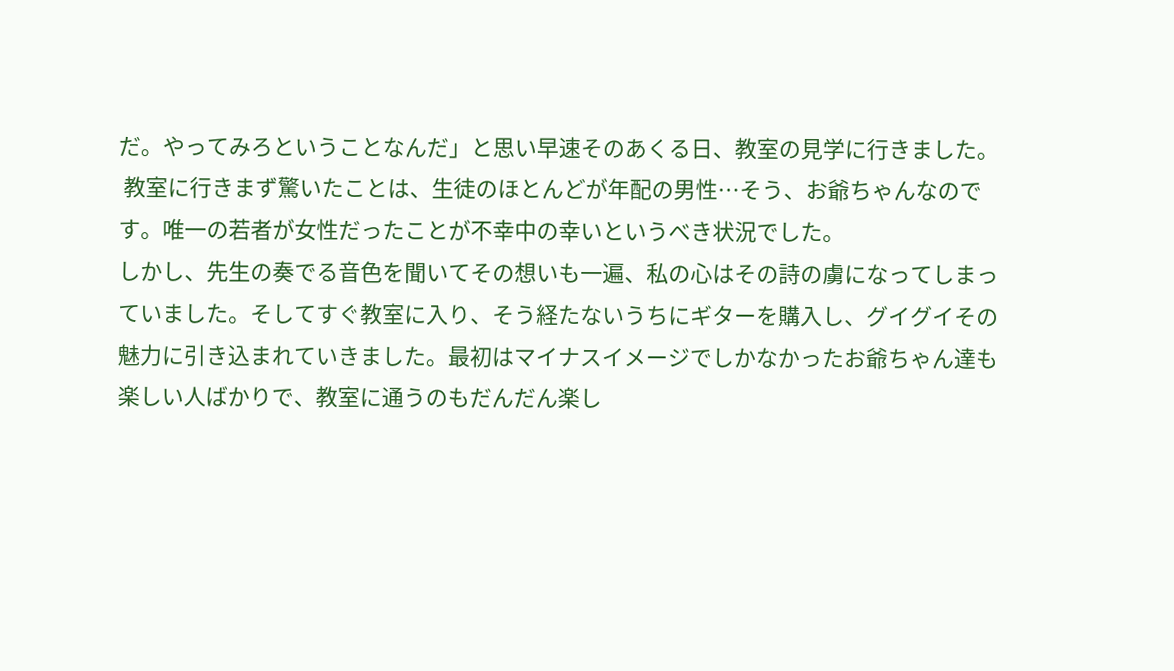だ。やってみろということなんだ」と思い早速そのあくる日、教室の見学に行きました。
 教室に行きまず驚いたことは、生徒のほとんどが年配の男性…そう、お爺ちゃんなのです。唯一の若者が女性だったことが不幸中の幸いというべき状況でした。
しかし、先生の奏でる音色を聞いてその想いも一遍、私の心はその詩の虜になってしまっていました。そしてすぐ教室に入り、そう経たないうちにギターを購入し、グイグイその魅力に引き込まれていきました。最初はマイナスイメージでしかなかったお爺ちゃん達も楽しい人ばかりで、教室に通うのもだんだん楽し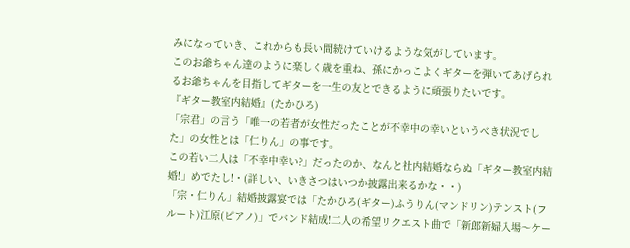みになっていき、これからも長い間続けていけるような気がしています。
このお爺ちゃん達のように楽しく歳を重ね、孫にかっこよくギターを弾いてあげられるお爺ちゃんを目指してギターを一生の友とできるように頑張りたいです。
『ギター教室内結婚』(たかひろ)
「宗君」の言う「唯一の若者が女性だったことが不幸中の幸いというべき状況でした」の女性とは「仁りん」の事です。
この若い二人は「不幸中幸い?」だったのか、なんと社内結婚ならぬ「ギター教室内結婚!」めでたし!・(詳しい、いきさつはいつか披露出来るかな・・)
「宗・仁りん」結婚披露宴では「たかひろ(ギター)ふうりん(マンドリン)テンスト(フルート)江原(ピアノ)」でバンド結成!二人の希望リクエスト曲で「新郎新婦入場〜ケー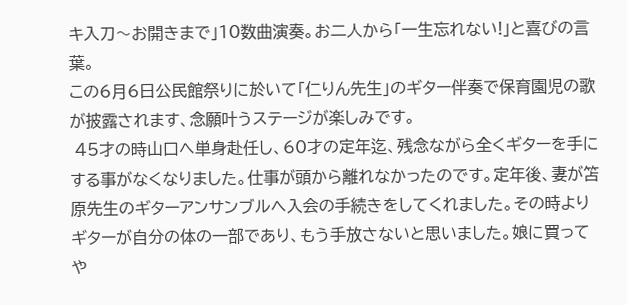キ入刀〜お開きまで」10数曲演奏。お二人から「一生忘れない!」と喜びの言葉。
この6月6日公民館祭りに於いて「仁りん先生」のギター伴奏で保育園児の歌が披露されます、念願叶うステージが楽しみです。
 45才の時山口へ単身赴任し、60才の定年迄、残念ながら全くギターを手にする事がなくなりました。仕事が頭から離れなかったのです。定年後、妻が笘原先生のギターアンサンブルへ入会の手続きをしてくれました。その時よりギターが自分の体の一部であり、もう手放さないと思いました。娘に買ってや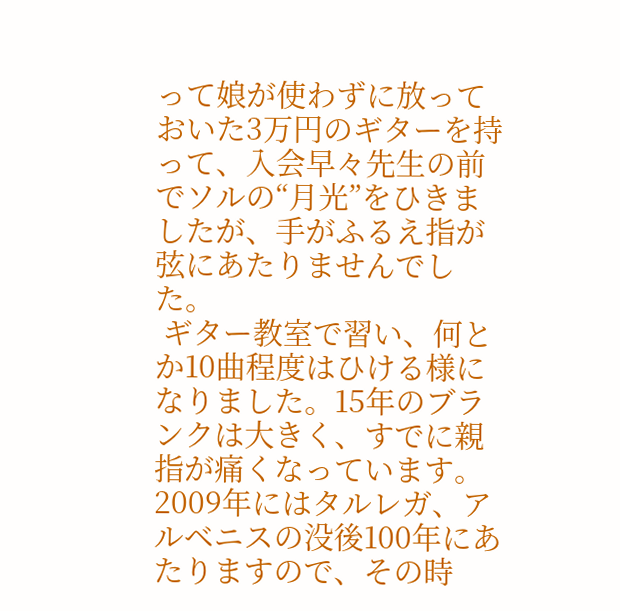って娘が使わずに放っておいた3万円のギターを持って、入会早々先生の前でソルの“月光”をひきましたが、手がふるえ指が弦にあたりませんでした。
 ギター教室で習い、何とか10曲程度はひける様になりました。15年のブランクは大きく、すでに親指が痛くなっています。2009年にはタルレガ、アルベニスの没後100年にあたりますので、その時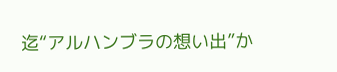迄“アルハンブラの想い出”か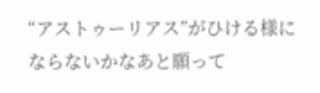“アストゥーリアス”がひける様にならないかなあと願って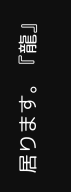居ります。『龍』